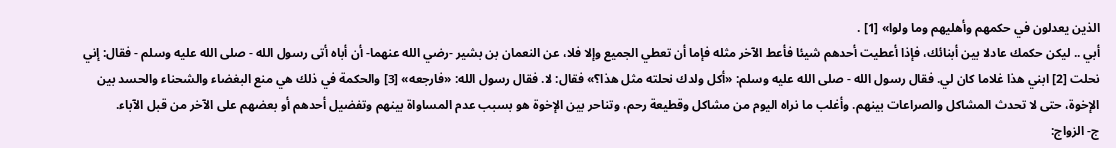الذين يعدلون في حكمهم وأهليهم وما ولوا» [1] .
أبي .. ليكن حكمك عادلا بين أبنائك، فإذا أعطيت أحدهم شيئا فأعط الآخر مثله فإما أن تعطي الجميع وإلا فلا، عن النعمان بن بشير -رضي الله عنهما- أن أباه أتى رسول الله - صلى الله عليه وسلم - فقال: إني نحلت [2] ابني هذا غلاما كان لي. فقال رسول الله - صلى الله عليه وسلم: «أكل ولدك نحلته مثل هذا؟» فقال: لا. فقال رسول الله: «فارجعه» [3] والحكمة في ذلك هي منع البغضاء والشحناء والحسد بين الإخوة، حتى لا تحدث المشاكل والصراعات بينهم. وأغلب ما نراه اليوم من مشاكل وقطيعة رحم، وتناحر بين الإخوة هو بسبب عدم المساواة بينهم وتفضيل أحدهم أو بعضهم على الآخر من قبل الآباء.
ج- الزواج: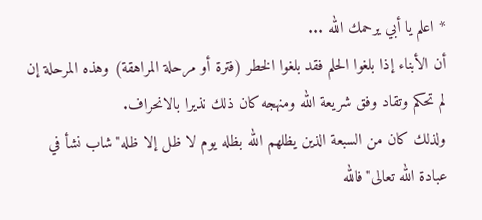* اعلم يا أبي يرحمك الله ...
أن الأبناء إذا بلغوا الحلم فقد بلغوا الخطر (فترة أو مرحلة المراهقة) وهذه المرحلة إن لم تحكم وتقاد وفق شريعة الله ومنهجه كان ذلك نذيرا بالانحراف.
ولذلك كان من السبعة الذين يظلهم الله بظله يوم لا ظل إلا ظله"شاب نشأ في عبادة الله تعالى"فالله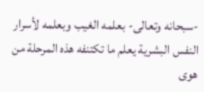-سبحانه وتعالى- بعلمه الغيب وبعلمه لأسرار النفس البشرية يعلم ما تكتنفه هذه المرحلة من هوى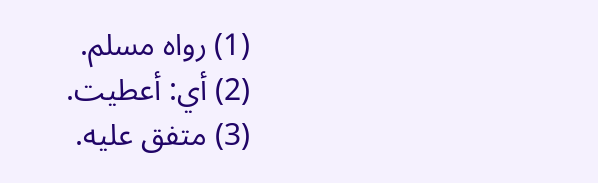(1) رواه مسلم.
(2) أي: أعطيت.
(3) متفق عليه.